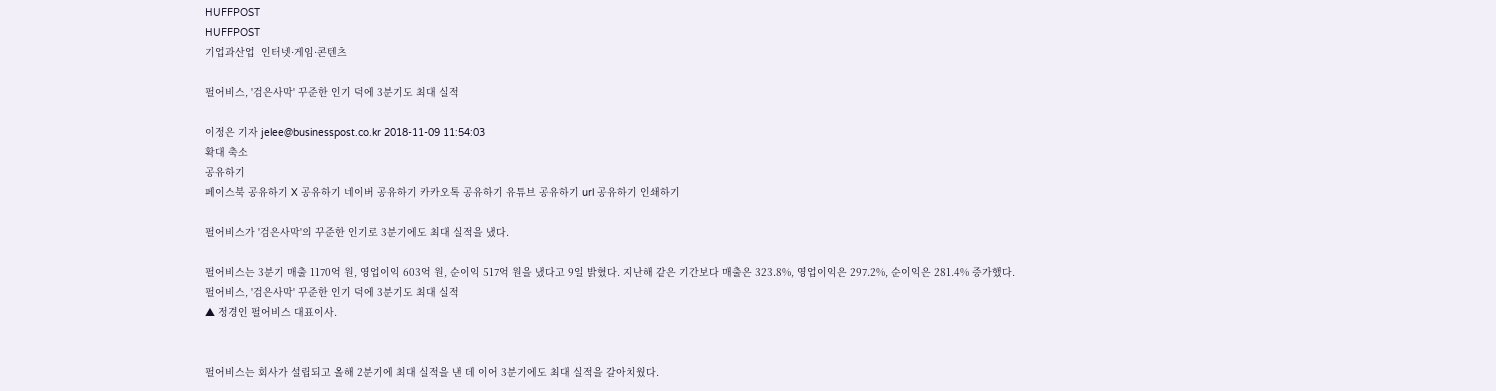HUFFPOST
HUFFPOST
기업과산업  인터넷·게임·콘텐츠

펄어비스, '검은사막' 꾸준한 인기 덕에 3분기도 최대 실적

이정은 기자 jelee@businesspost.co.kr 2018-11-09 11:54:03
확대 축소
공유하기
페이스북 공유하기 X 공유하기 네이버 공유하기 카카오톡 공유하기 유튜브 공유하기 url 공유하기 인쇄하기

펄어비스가 '검은사막'의 꾸준한 인기로 3분기에도 최대 실적을 냈다.

펄어비스는 3분기 매출 1170억 원, 영업이익 603억 원, 순이익 517억 원을 냈다고 9일 밝혔다. 지난해 같은 기간보다 매출은 323.8%, 영업이익은 297.2%, 순이익은 281.4% 증가했다.
펄어비스, '검은사막' 꾸준한 인기 덕에 3분기도 최대 실적
▲ 정경인 펄어비스 대표이사.


펄어비스는 회사가 설립되고 올해 2분기에 최대 실적을 낸 데 이어 3분기에도 최대 실적을 갈아치웠다.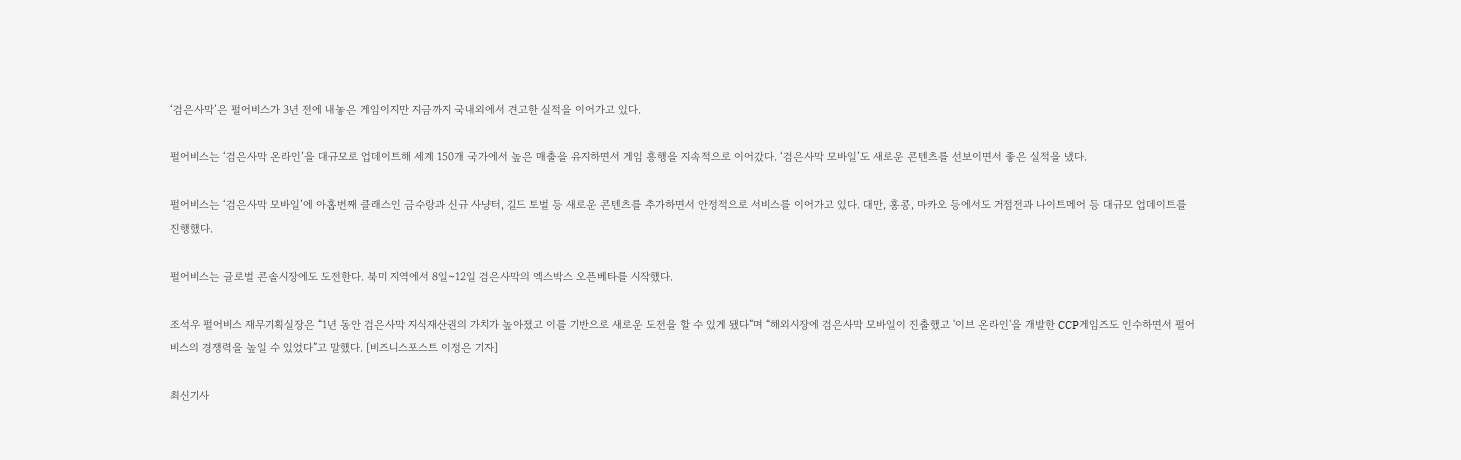‘검은사막’은 펄어비스가 3년 전에 내놓은 게임이지만 지금까지 국내외에서 견고한 실적을 이어가고 있다.

펄어비스는 ‘검은사막 온라인’을 대규모로 업데이트해 세계 150개 국가에서 높은 매출을 유지하면서 게임 흥행을 지속적으로 이어갔다. ‘검은사막 모바일’도 새로운 콘텐츠를 선보이면서 좋은 실적을 냈다.

펄어비스는 ‘검은사막 모바일’에 아홉번째 클래스인 금수랑과 신규 사냥터, 길드 토벌 등 새로운 콘텐츠를 추가하면서 안정적으로 서비스를 이어가고 있다. 대만, 홍콩, 마카오 등에서도 거점전과 나이트메어 등 대규모 업데이트를 진행했다.

펄어비스는 글로벌 콘솔시장에도 도전한다. 북미 지역에서 8일~12일 검은사막의 엑스박스 오픈베타를 시작했다.

조석우 펄어비스 재무기획실장은 “1년 동안 검은사막 지식재산권의 가치가 높아졌고 이를 기반으로 새로운 도전을 할 수 있게 됐다”며 “해외시장에 검은사막 모바일이 진출했고 '이브 온라인'을 개발한 CCP게임즈도 인수하면서 펄어비스의 경쟁력을 높일 수 있었다”고 말했다. [비즈니스포스트 이정은 기자]

최신기사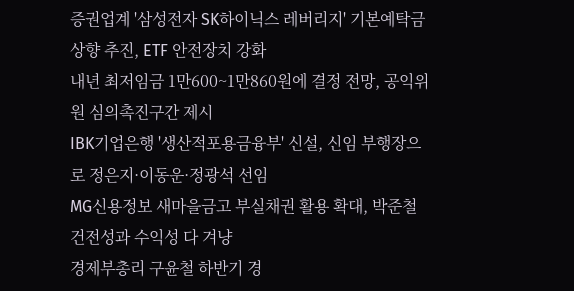증권업계 '삼성전자 SK하이닉스 레버리지' 기본예탁금 상향 추진, ETF 안전장치 강화
내년 최저임금 1만600~1만860원에 결정 전망, 공익위원 심의촉진구간 제시
IBK기업은행 '생산적포용금융부' 신설, 신임 부행장으로 정은지·이동운·정광석 선임
MG신용정보 새마을금고 부실채권 활용 확대, 박준철 건전성과 수익성 다 겨냥
경제부총리 구윤철 하반기 경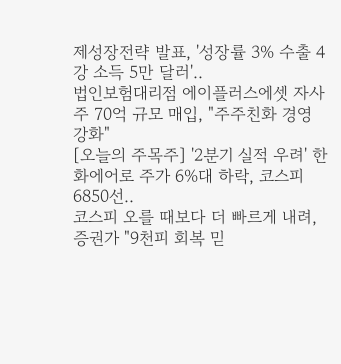제성장전략 발표, '성장률 3% 수출 4강 소득 5만 달러'..
법인보험대리점 에이플러스에셋 자사주 70억 규모 매입, "주주친화 경영 강화"
[오늘의 주목주] '2분기 실적 우려' 한화에어로 주가 6%대 하락, 코스피 6850선..
코스피 오를 때보다 더 빠르게 내려, 증권가 "9천피 회복 믿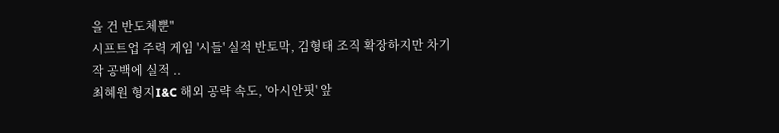을 건 반도체뿐"
시프트업 주력 게임 '시들' 실적 반토막, 김형태 조직 확장하지만 차기작 공백에 실적 ..
최혜원 형지I&C 해외 공략 속도, '아시안핏' 앞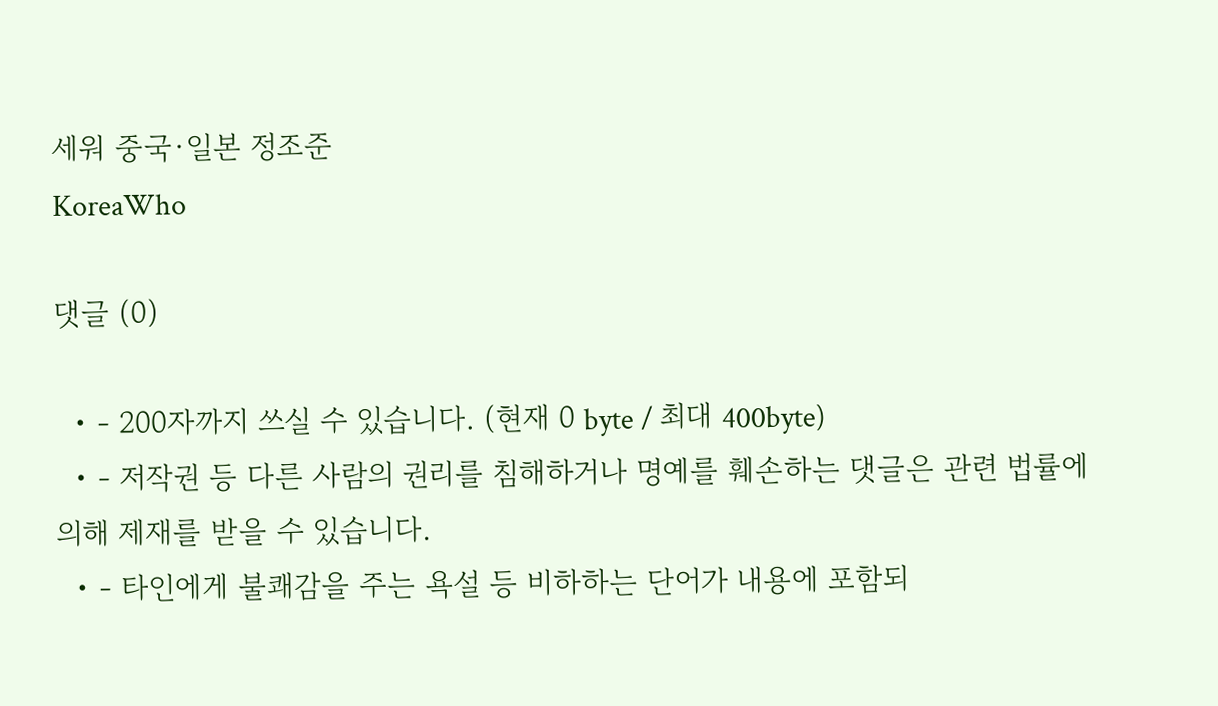세워 중국·일본 정조준
KoreaWho

댓글 (0)

  • - 200자까지 쓰실 수 있습니다. (현재 0 byte / 최대 400byte)
  • - 저작권 등 다른 사람의 권리를 침해하거나 명예를 훼손하는 댓글은 관련 법률에 의해 제재를 받을 수 있습니다.
  • - 타인에게 불쾌감을 주는 욕설 등 비하하는 단어가 내용에 포함되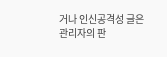거나 인신공격성 글은 관리자의 판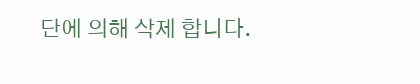단에 의해 삭제 합니다.